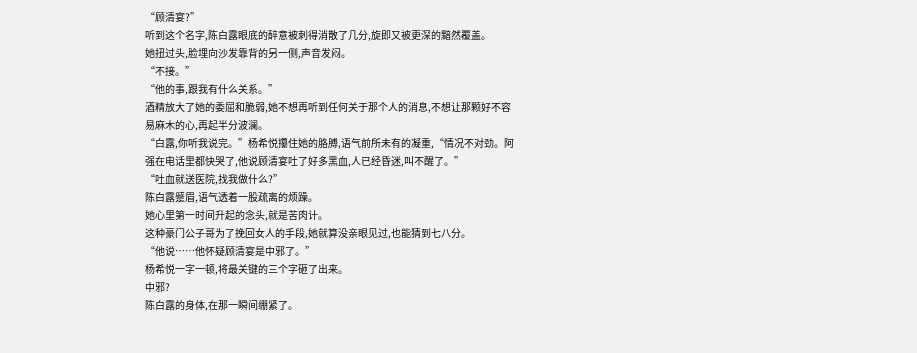“顾清宴?”
听到这个名字,陈白露眼底的醉意被刺得消散了几分,旋即又被更深的黯然覆盖。
她扭过头,脸埋向沙发靠背的另一侧,声音发闷。
“不接。”
“他的事,跟我有什么关系。”
酒精放大了她的委屈和脆弱,她不想再听到任何关于那个人的消息,不想让那颗好不容易麻木的心,再起半分波澜。
“白露,你听我说完。”杨希悦攥住她的胳膊,语气前所未有的凝重,“情况不对劲。阿强在电话里都快哭了,他说顾清宴吐了好多黑血,人已经昏迷,叫不醒了。”
“吐血就送医院,找我做什么?”
陈白露蹙眉,语气透着一股疏离的烦躁。
她心里第一时间升起的念头,就是苦肉计。
这种豪门公子哥为了挽回女人的手段,她就算没亲眼见过,也能猜到七八分。
“他说……他怀疑顾清宴是中邪了。”
杨希悦一字一顿,将最关键的三个字砸了出来。
中邪?
陈白露的身体,在那一瞬间绷紧了。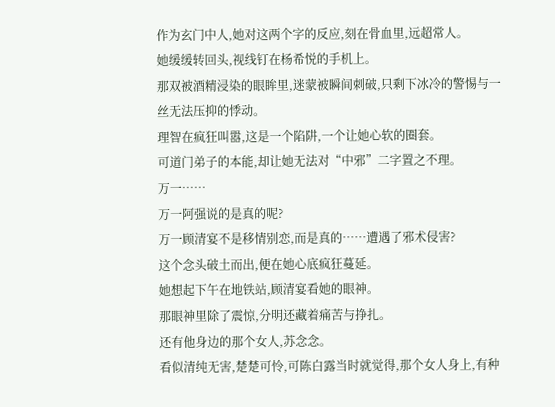作为玄门中人,她对这两个字的反应,刻在骨血里,远超常人。
她缓缓转回头,视线钉在杨希悦的手机上。
那双被酒精浸染的眼眸里,迷蒙被瞬间刺破,只剩下冰冷的警惕与一丝无法压抑的悸动。
理智在疯狂叫嚣,这是一个陷阱,一个让她心软的圈套。
可道门弟子的本能,却让她无法对“中邪”二字置之不理。
万一……
万一阿强说的是真的呢?
万一顾清宴不是移情别恋,而是真的……遭遇了邪术侵害?
这个念头破土而出,便在她心底疯狂蔓延。
她想起下午在地铁站,顾清宴看她的眼神。
那眼神里除了震惊,分明还藏着痛苦与挣扎。
还有他身边的那个女人,苏念念。
看似清纯无害,楚楚可怜,可陈白露当时就觉得,那个女人身上,有种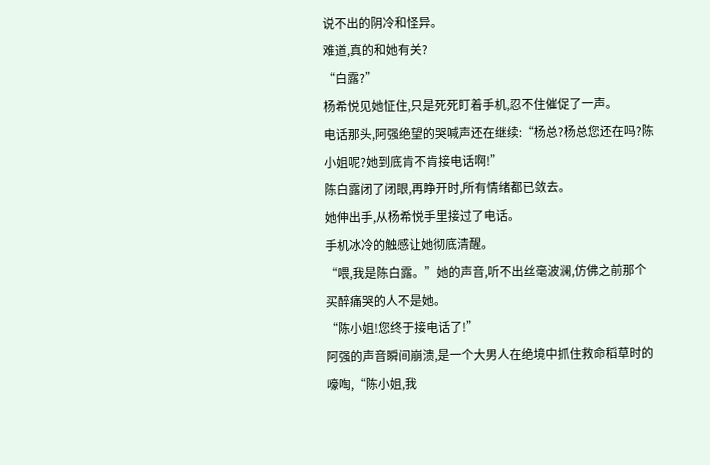说不出的阴冷和怪异。
难道,真的和她有关?
“白露?”
杨希悦见她怔住,只是死死盯着手机,忍不住催促了一声。
电话那头,阿强绝望的哭喊声还在继续:“杨总?杨总您还在吗?陈小姐呢?她到底肯不肯接电话啊!”
陈白露闭了闭眼,再睁开时,所有情绪都已敛去。
她伸出手,从杨希悦手里接过了电话。
手机冰冷的触感让她彻底清醒。
“喂,我是陈白露。”她的声音,听不出丝毫波澜,仿佛之前那个买醉痛哭的人不是她。
“陈小姐!您终于接电话了!”
阿强的声音瞬间崩溃,是一个大男人在绝境中抓住救命稻草时的嚎啕,“陈小姐,我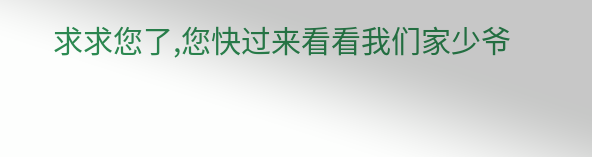求求您了,您快过来看看我们家少爷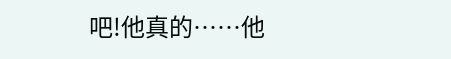吧!他真的……他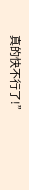真的快不行了!”